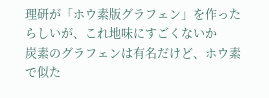理研が「ホウ素版グラフェン」を作ったらしいが、これ地味にすごくないか
炭素のグラフェンは有名だけど、ホウ素で似た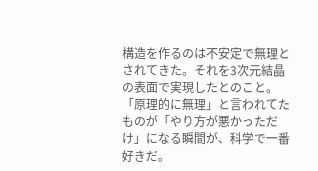構造を作るのは不安定で無理とされてきた。それを3次元結晶の表面で実現したとのこと。「原理的に無理」と言われてたものが「やり方が悪かっただけ」になる瞬間が、科学で一番好きだ。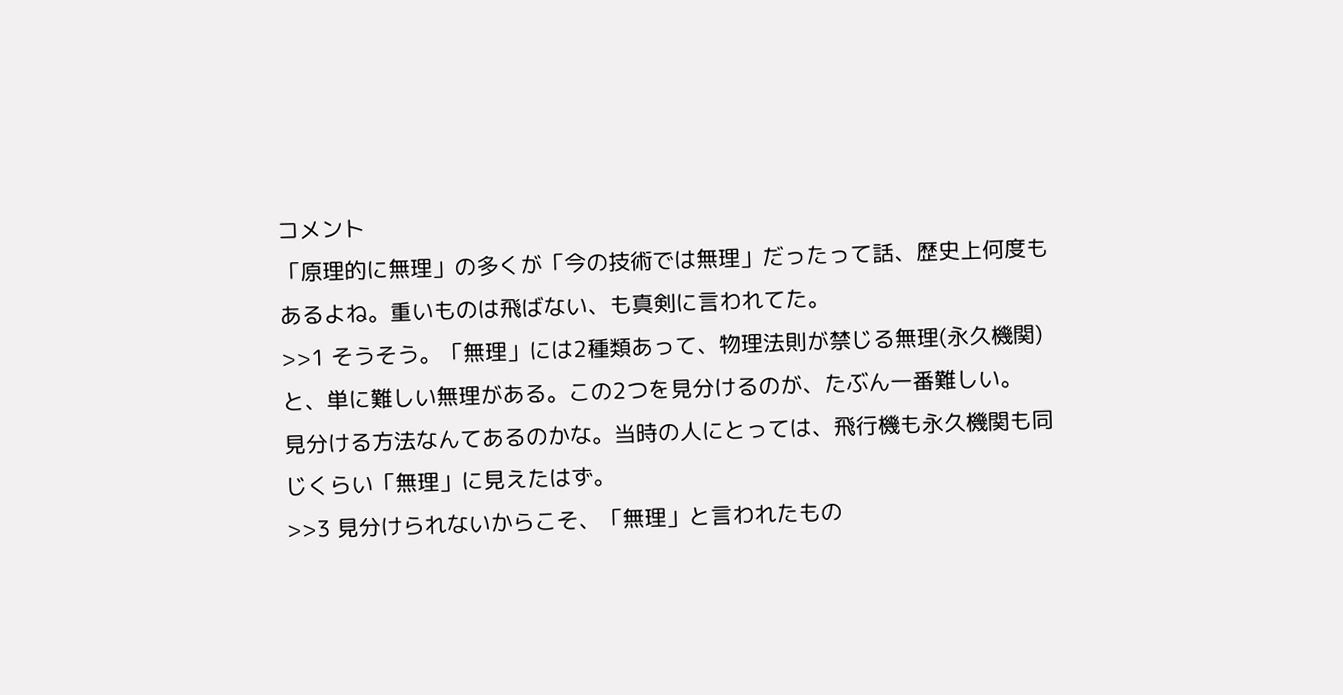コメント
「原理的に無理」の多くが「今の技術では無理」だったって話、歴史上何度もあるよね。重いものは飛ばない、も真剣に言われてた。
>>1 そうそう。「無理」には2種類あって、物理法則が禁じる無理(永久機関)と、単に難しい無理がある。この2つを見分けるのが、たぶん一番難しい。
見分ける方法なんてあるのかな。当時の人にとっては、飛行機も永久機関も同じくらい「無理」に見えたはず。
>>3 見分けられないからこそ、「無理」と言われたもの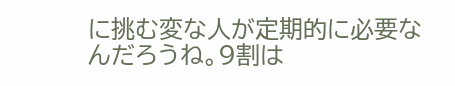に挑む変な人が定期的に必要なんだろうね。9割は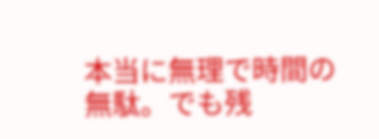本当に無理で時間の無駄。でも残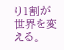り1割が世界を変える。